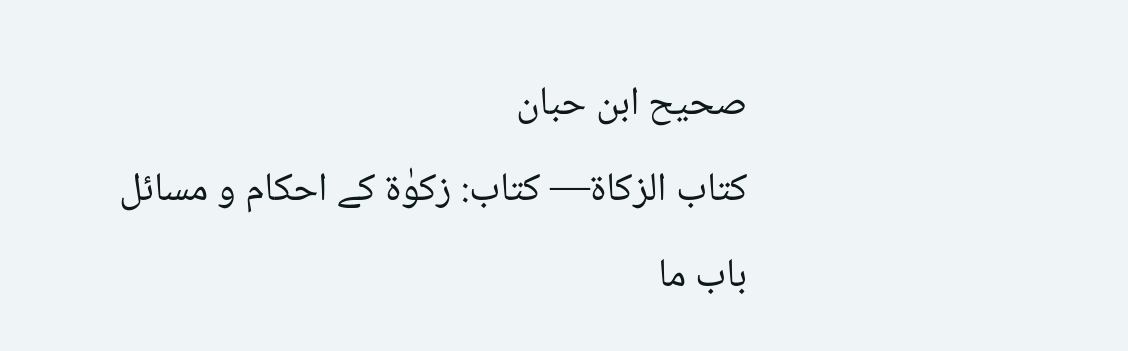صحیح ابن حبان
كتاب الزكاة— کتاب: زکوٰۃ کے احکام و مسائل
باب ما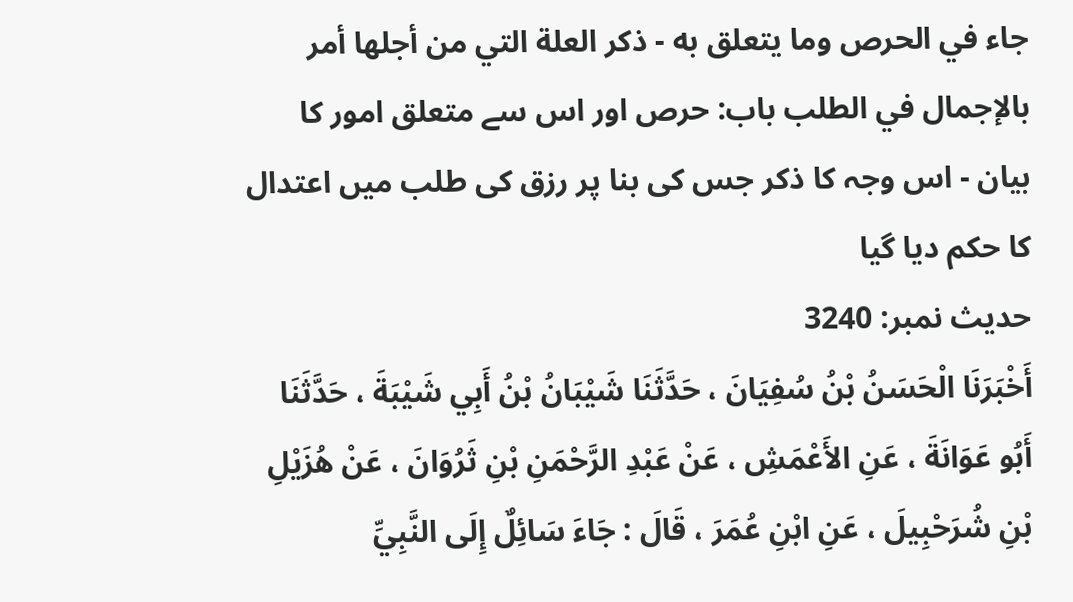جاء في الحرص وما يتعلق به - ذكر العلة التي من أجلها أمر بالإجمال في الطلب باب: حرص اور اس سے متعلق امور کا بیان - اس وجہ کا ذکر جس کی بنا پر رزق کی طلب میں اعتدال کا حکم دیا گیا
حدیث نمبر: 3240
أَخْبَرَنَا الْحَسَنُ بْنُ سُفِيَانَ ، حَدَّثَنَا شَيْبَانُ بْنُ أَبِي شَيْبَةَ ، حَدَّثَنَا أَبُو عَوَانَةَ ، عَنِ الأَعْمَشِ ، عَنْ عَبْدِ الرَّحْمَنِ بْنِ ثَرُوَانَ ، عَنْ هُزَيْلِ بْنِ شُرَحْبِيلَ ، عَنِ ابْنِ عُمَرَ ، قَالَ : جَاءَ سَائِلٌ إِلَى النَّبِيِّ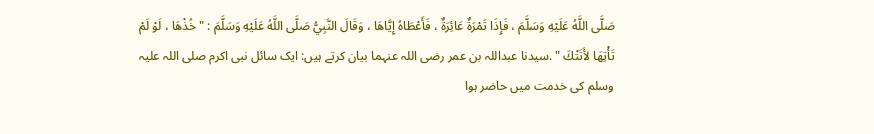صَلَّى اللَّهُ عَلَيْهِ وَسَلَّمَ ، فَإِذَا تَمْرَةٌ عَائِرَةٌ ، فَأَعْطَاهُ إِيَّاهَا ، وَقَالَ النَّبِيُّ صَلَّى اللَّهُ عَلَيْهِ وَسَلَّمَ : " خُذْهَا ، لَوْ لَمْ تَأْتِهَا لأَتَتْكَ " .سیدنا عبداللہ بن عمر رضی اللہ عنہما بیان کرتے ہیں: ایک سائل نبی اکرم صلی اللہ علیہ وسلم کی خدمت میں حاضر ہوا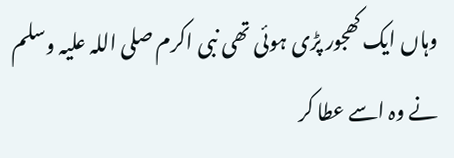وہاں ایک کھجور پڑی ہوئی تھی نبی اکرم صلی اللہ علیہ وسلم نے وہ اسے عطا کر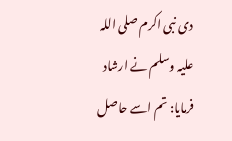دی نبی اکرم صلی اللہ علیہ وسلم نے ارشاد فرمایا: تم اسے حاصل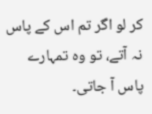کر لو اگر تم اس کے پاس نہ آتے، تو وہ تمہارے پاس آ جاتی۔